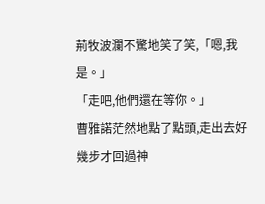荊牧波瀾不驚地笑了笑,「嗯,我是。」
「走吧,他們還在等你。」
曹雅諾茫然地點了點頭,走出去好幾步才回過神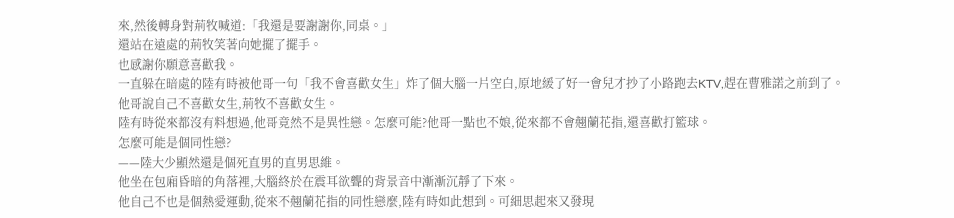來,然後轉身對荊牧喊道:「我還是要謝謝你,同桌。」
還站在遠處的荊牧笑著向她擺了擺手。
也感謝你願意喜歡我。
一直躲在暗處的陸有時被他哥一句「我不會喜歡女生」炸了個大腦一片空白,原地緩了好一會兒才抄了小路跑去KTV,趕在曹雅諾之前到了。
他哥說自己不喜歡女生,荊牧不喜歡女生。
陸有時從來都沒有料想過,他哥竟然不是異性戀。怎麼可能?他哥一點也不娘,從來都不會翹蘭花指,還喜歡打籃球。
怎麼可能是個同性戀?
——陸大少顯然還是個死直男的直男思維。
他坐在包廂昏暗的角落裡,大腦終於在震耳欲聾的背景音中漸漸沉靜了下來。
他自己不也是個熱愛運動,從來不翹蘭花指的同性戀麼,陸有時如此想到。可細思起來又發現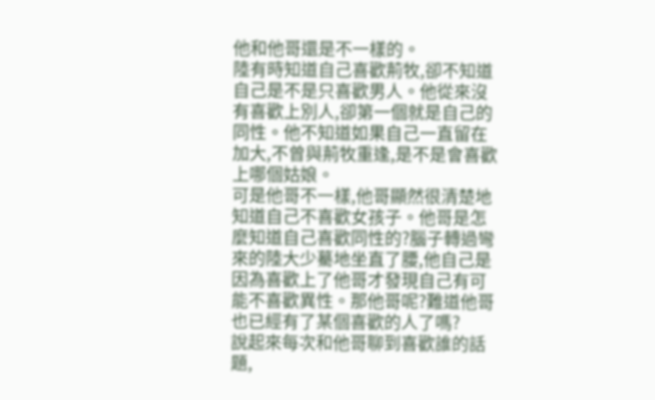他和他哥還是不一樣的。
陸有時知道自己喜歡荊牧,卻不知道自己是不是只喜歡男人。他從來沒有喜歡上別人,卻第一個就是自己的同性。他不知道如果自己一直留在加大,不曾與荊牧重逢,是不是會喜歡上哪個姑娘。
可是他哥不一樣,他哥顯然很清楚地知道自己不喜歡女孩子。他哥是怎麼知道自己喜歡同性的?腦子轉過彎來的陸大少驀地坐直了腰,他自己是因為喜歡上了他哥才發現自己有可能不喜歡異性。那他哥呢?難道他哥也已經有了某個喜歡的人了嗎?
說起來每次和他哥聊到喜歡誰的話題,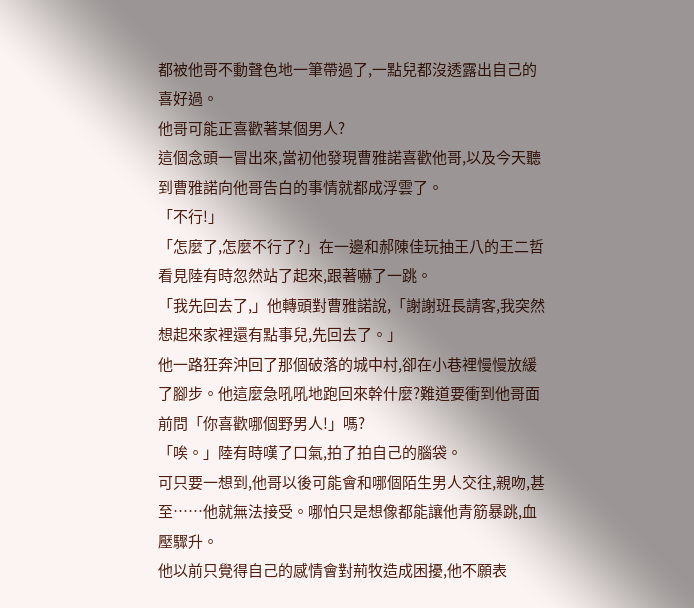都被他哥不動聲色地一筆帶過了,一點兒都沒透露出自己的喜好過。
他哥可能正喜歡著某個男人?
這個念頭一冒出來,當初他發現曹雅諾喜歡他哥,以及今天聽到曹雅諾向他哥告白的事情就都成浮雲了。
「不行!」
「怎麼了,怎麼不行了?」在一邊和郝陳佳玩抽王八的王二哲看見陸有時忽然站了起來,跟著嚇了一跳。
「我先回去了,」他轉頭對曹雅諾說,「謝謝班長請客,我突然想起來家裡還有點事兒,先回去了。」
他一路狂奔沖回了那個破落的城中村,卻在小巷裡慢慢放緩了腳步。他這麼急吼吼地跑回來幹什麼?難道要衝到他哥面前問「你喜歡哪個野男人!」嗎?
「唉。」陸有時嘆了口氣,拍了拍自己的腦袋。
可只要一想到,他哥以後可能會和哪個陌生男人交往,親吻,甚至……他就無法接受。哪怕只是想像都能讓他青筋暴跳,血壓驟升。
他以前只覺得自己的感情會對荊牧造成困擾,他不願表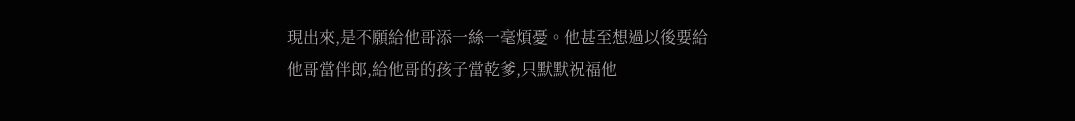現出來,是不願給他哥添一絲一毫煩憂。他甚至想過以後要給他哥當伴郎,給他哥的孩子當乾爹,只默默祝福他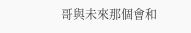哥與未來那個會和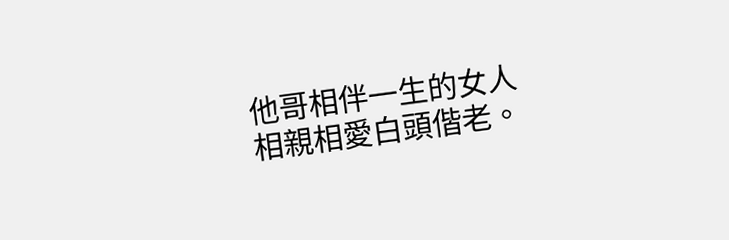他哥相伴一生的女人相親相愛白頭偕老。